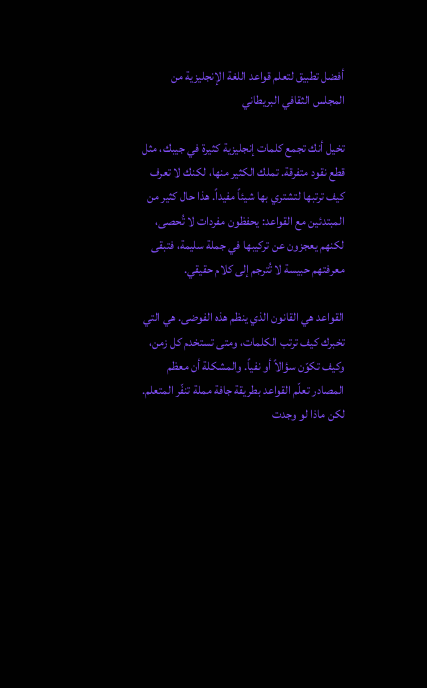أفضل تطبيق لتعلم قواعد اللغة الإنجليزية من المجلس الثقافي البريطاني

تخيل أنك تجمع كلمات إنجليزية كثيرة في جيبك، مثل قطع نقود متفرقة. تملك الكثير منها، لكنك لا تعرف كيف ترتبها لتشتري بها شيئاً مفيداً. هذا حال كثير من المبتدئين مع القواعد: يحفظون مفردات لا تُحصى، لكنهم يعجزون عن تركيبها في جملة سليمة، فتبقى معرفتهم حبيسة لا تُترجم إلى كلام حقيقي.

القواعد هي القانون الذي ينظم هذه الفوضى. هي التي تخبرك كيف ترتب الكلمات، ومتى تستخدم كل زمن، وكيف تكوّن سؤالاً أو نفياً. والمشكلة أن معظم المصادر تعلّم القواعد بطريقة جافة مملة تنفّر المتعلم. لكن ماذا لو وجدت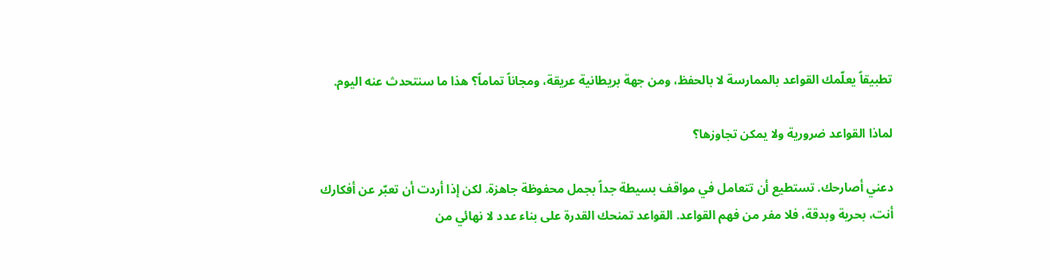تطبيقاً يعلّمك القواعد بالممارسة لا بالحفظ، ومن جهة بريطانية عريقة، ومجاناً تماماً؟ هذا ما سنتحدث عنه اليوم.

لماذا القواعد ضرورية ولا يمكن تجاوزها؟

دعني أصارحك. تستطيع أن تتعامل في مواقف بسيطة جداً بجمل محفوظة جاهزة. لكن إذا أردت أن تعبّر عن أفكارك أنت، بحرية وبدقة، فلا مفر من فهم القواعد. القواعد تمنحك القدرة على بناء عدد لا نهائي من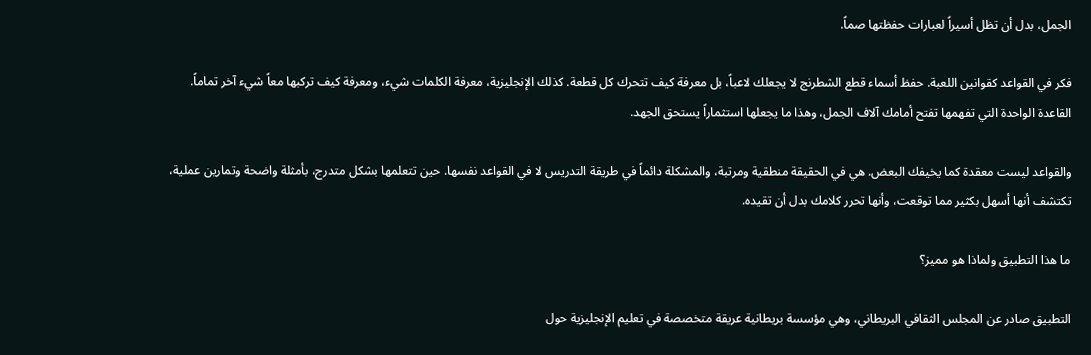الجمل، بدل أن تظل أسيراً لعبارات حفظتها صماً.

فكر في القواعد كقوانين اللعبة. حفظ أسماء قطع الشطرنج لا يجعلك لاعباً، بل معرفة كيف تتحرك كل قطعة. كذلك الإنجليزية، معرفة الكلمات شيء، ومعرفة كيف تركبها معاً شيء آخر تماماً. القاعدة الواحدة التي تفهمها تفتح أمامك آلاف الجمل، وهذا ما يجعلها استثماراً يستحق الجهد.

والقواعد ليست معقدة كما يخيفك البعض. هي في الحقيقة منطقية ومرتبة، والمشكلة دائماً في طريقة التدريس لا في القواعد نفسها. حين تتعلمها بشكل متدرج، بأمثلة واضحة وتمارين عملية، تكتشف أنها أسهل بكثير مما توقعت، وأنها تحرر كلامك بدل أن تقيده.

ما هذا التطبيق ولماذا هو مميز؟

التطبيق صادر عن المجلس الثقافي البريطاني، وهي مؤسسة بريطانية عريقة متخصصة في تعليم الإنجليزية حول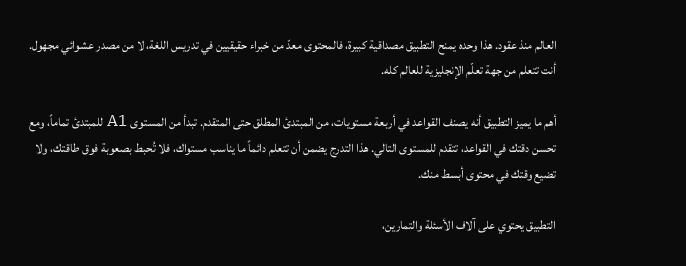العالم منذ عقود. هذا وحده يمنح التطبيق مصداقية كبيرة، فالمحتوى معدّ من خبراء حقيقيين في تدريس اللغة، لا من مصدر عشوائي مجهول. أنت تتعلم من جهة تعلّم الإنجليزية للعالم كله.

أهم ما يميز التطبيق أنه يصنف القواعد في أربعة مستويات، من المبتدئ المطلق حتى المتقدم. تبدأ من المستوى A1 للمبتدئ تماماً، ومع تحسن دقتك في القواعد، تتقدم للمستوى التالي. هذا التدرج يضمن أن تتعلم دائماً ما يناسب مستواك، فلا تُحبط بصعوبة فوق طاقتك، ولا تضيع وقتك في محتوى أبسط منك.

التطبيق يحتوي على آلاف الأسئلة والتمارين،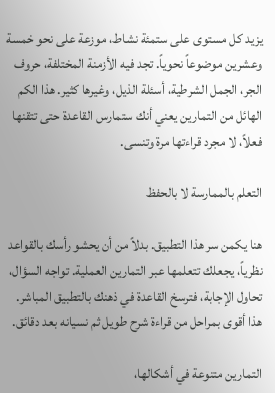يزيد كل مستوى على ستمئة نشاط، موزعة على نحو خمسة وعشرين موضوعاً نحوياً. تجد فيه الأزمنة المختلفة، حروف الجر، الجمل الشرطية، أسئلة الذيل، وغيرها كثير. هذا الكم الهائل من التمارين يعني أنك ستمارس القاعدة حتى تتقنها فعلاً، لا مجرد قراءتها مرة وتنسى.

التعلم بالممارسة لا بالحفظ

هنا يكمن سر هذا التطبيق. بدلاً من أن يحشو رأسك بالقواعد نظرياً، يجعلك تتعلمها عبر التمارين العملية. تواجه السؤال، تحاول الإجابة، فترسخ القاعدة في ذهنك بالتطبيق المباشر. هذا أقوى بمراحل من قراءة شرح طويل ثم نسيانه بعد دقائق.

التمارين متنوعة في أشكالها،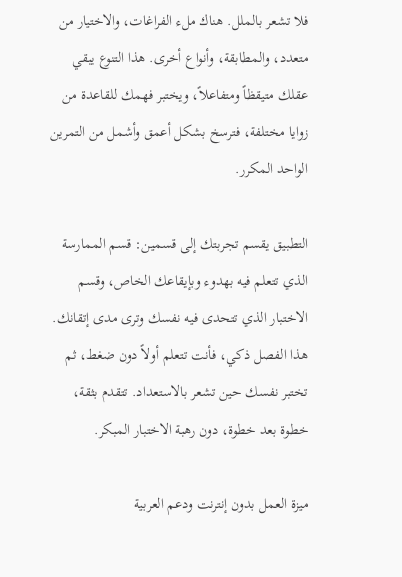فلا تشعر بالملل. هناك ملء الفراغات، والاختيار من متعدد، والمطابقة، وأنواع أخرى. هذا التنوع يبقي عقلك متيقظاً ومتفاعلاً، ويختبر فهمك للقاعدة من زوايا مختلفة، فترسخ بشكل أعمق وأشمل من التمرين الواحد المكرر.

التطبيق يقسم تجربتك إلى قسمين: قسم الممارسة الذي تتعلم فيه بهدوء وبإيقاعك الخاص، وقسم الاختبار الذي تتحدى فيه نفسك وترى مدى إتقانك. هذا الفصل ذكي، فأنت تتعلم أولاً دون ضغط، ثم تختبر نفسك حين تشعر بالاستعداد. تتقدم بثقة، خطوة بعد خطوة، دون رهبة الاختبار المبكر.

ميزة العمل بدون إنترنت ودعم العربية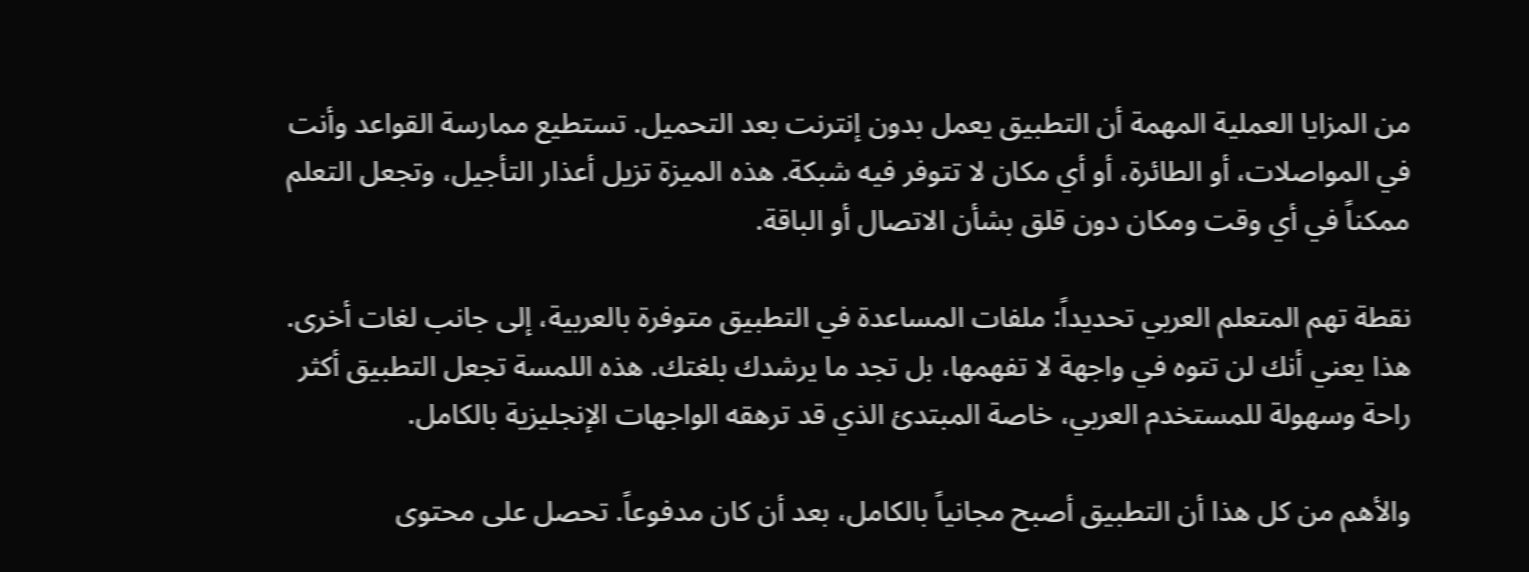من المزايا العملية المهمة أن التطبيق يعمل بدون إنترنت بعد التحميل. تستطيع ممارسة القواعد وأنت في المواصلات، أو الطائرة، أو أي مكان لا تتوفر فيه شبكة. هذه الميزة تزيل أعذار التأجيل، وتجعل التعلم ممكناً في أي وقت ومكان دون قلق بشأن الاتصال أو الباقة.

نقطة تهم المتعلم العربي تحديداً: ملفات المساعدة في التطبيق متوفرة بالعربية، إلى جانب لغات أخرى. هذا يعني أنك لن تتوه في واجهة لا تفهمها، بل تجد ما يرشدك بلغتك. هذه اللمسة تجعل التطبيق أكثر راحة وسهولة للمستخدم العربي، خاصة المبتدئ الذي قد ترهقه الواجهات الإنجليزية بالكامل.

والأهم من كل هذا أن التطبيق أصبح مجانياً بالكامل، بعد أن كان مدفوعاً. تحصل على محتوى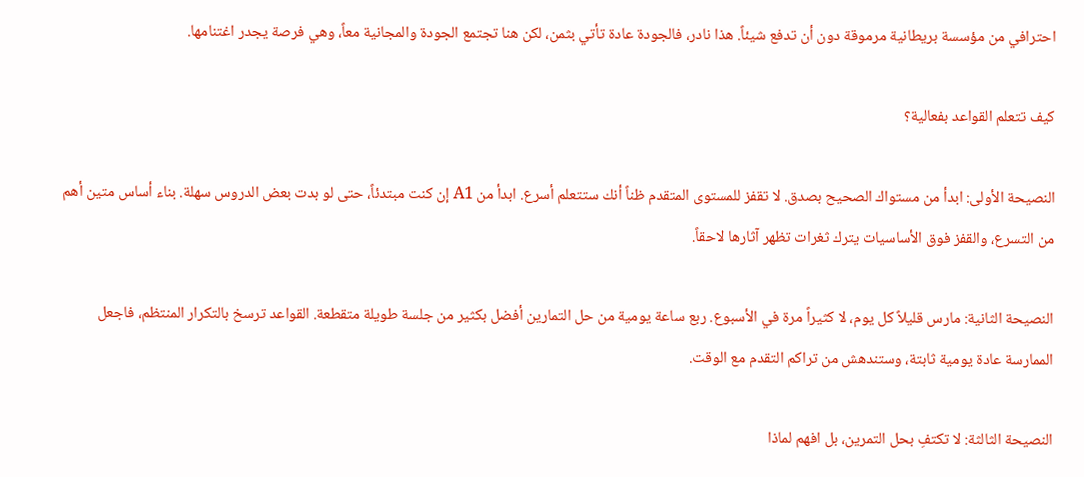احترافي من مؤسسة بريطانية مرموقة دون أن تدفع شيئاً. هذا نادر، فالجودة عادة تأتي بثمن، لكن هنا تجتمع الجودة والمجانية معاً، وهي فرصة يجدر اغتنامها.

كيف تتعلم القواعد بفعالية؟

النصيحة الأولى: ابدأ من مستواك الصحيح بصدق. لا تقفز للمستوى المتقدم ظناً أنك ستتعلم أسرع. ابدأ من A1 إن كنت مبتدئاً، حتى لو بدت بعض الدروس سهلة. بناء أساس متين أهم من التسرع، والقفز فوق الأساسيات يترك ثغرات تظهر آثارها لاحقاً.

النصيحة الثانية: مارس قليلاً كل يوم، لا كثيراً مرة في الأسبوع. ربع ساعة يومية من حل التمارين أفضل بكثير من جلسة طويلة متقطعة. القواعد ترسخ بالتكرار المنتظم، فاجعل الممارسة عادة يومية ثابتة، وستندهش من تراكم التقدم مع الوقت.

النصيحة الثالثة: لا تكتفِ بحل التمرين، بل افهم لماذا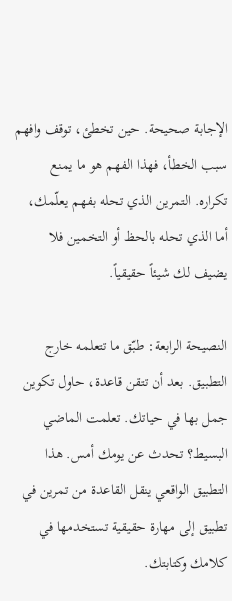الإجابة صحيحة. حين تخطئ، توقف وافهم سبب الخطأ، فهذا الفهم هو ما يمنع تكراره. التمرين الذي تحله بفهم يعلّمك، أما الذي تحله بالحظ أو التخمين فلا يضيف لك شيئاً حقيقياً.

النصيحة الرابعة: طبّق ما تتعلمه خارج التطبيق. بعد أن تتقن قاعدة، حاول تكوين جمل بها في حياتك. تعلمت الماضي البسيط؟ تحدث عن يومك أمس. هذا التطبيق الواقعي ينقل القاعدة من تمرين في تطبيق إلى مهارة حقيقية تستخدمها في كلامك وكتابتك.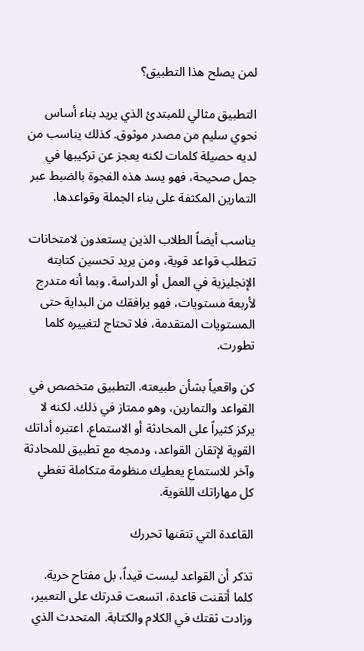لمن يصلح هذا التطبيق؟

التطبيق مثالي للمبتدئ الذي يريد بناء أساس نحوي سليم من مصدر موثوق. كذلك يناسب من لديه حصيلة كلمات لكنه يعجز عن تركيبها في جمل صحيحة، فهو يسد هذه الفجوة بالضبط عبر التمارين المكثفة على بناء الجملة وقواعدها.

يناسب أيضاً الطلاب الذين يستعدون لامتحانات تتطلب قواعد قوية، ومن يريد تحسين كتابته الإنجليزية في العمل أو الدراسة. وبما أنه متدرج لأربعة مستويات، فهو يرافقك من البداية حتى المستويات المتقدمة، فلا تحتاج لتغييره كلما تطورت.

كن واقعياً بشأن طبيعته. التطبيق متخصص في القواعد والتمارين، وهو ممتاز في ذلك. لكنه لا يركز كثيراً على المحادثة أو الاستماع. اعتبره أداتك القوية لإتقان القواعد، ودمجه مع تطبيق للمحادثة وآخر للاستماع يعطيك منظومة متكاملة تغطي كل مهاراتك اللغوية.

القاعدة التي تتقنها تحررك

تذكر أن القواعد ليست قيداً، بل مفتاح حرية. كلما أتقنت قاعدة، اتسعت قدرتك على التعبير، وزادت ثقتك في الكلام والكتابة. المتحدث الذي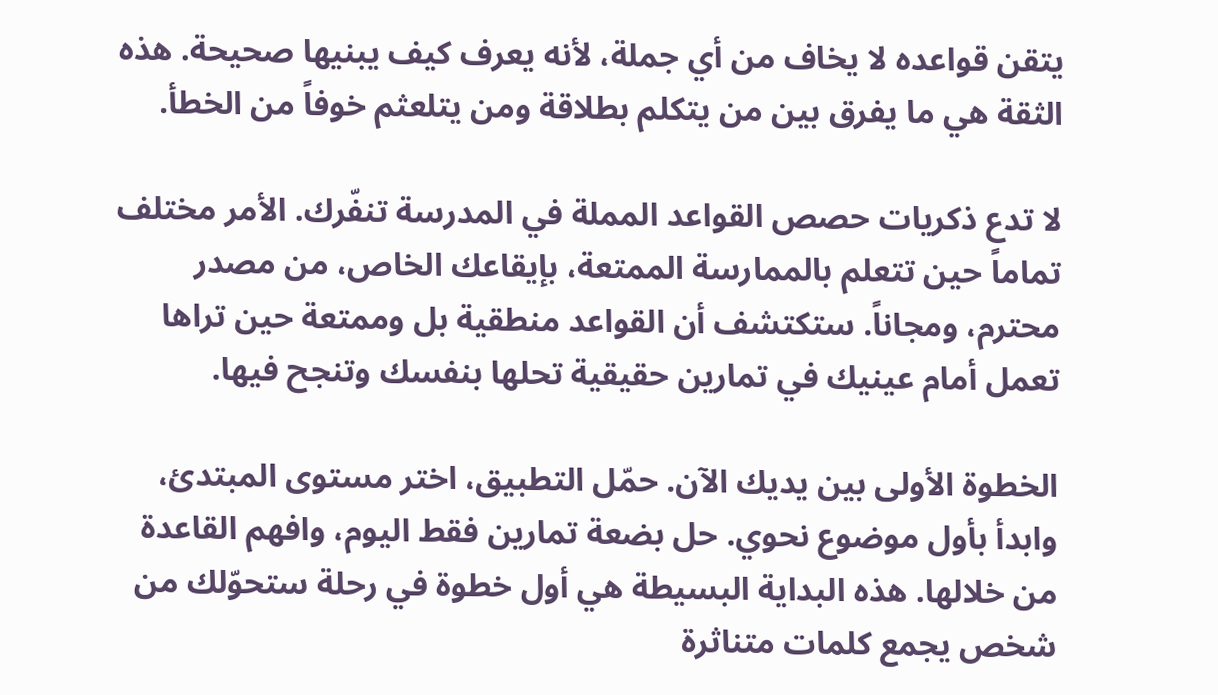يتقن قواعده لا يخاف من أي جملة، لأنه يعرف كيف يبنيها صحيحة. هذه الثقة هي ما يفرق بين من يتكلم بطلاقة ومن يتلعثم خوفاً من الخطأ.

لا تدع ذكريات حصص القواعد المملة في المدرسة تنفّرك. الأمر مختلف تماماً حين تتعلم بالممارسة الممتعة، بإيقاعك الخاص، من مصدر محترم، ومجاناً. ستكتشف أن القواعد منطقية بل وممتعة حين تراها تعمل أمام عينيك في تمارين حقيقية تحلها بنفسك وتنجح فيها.

الخطوة الأولى بين يديك الآن. حمّل التطبيق، اختر مستوى المبتدئ، وابدأ بأول موضوع نحوي. حل بضعة تمارين فقط اليوم، وافهم القاعدة من خلالها. هذه البداية البسيطة هي أول خطوة في رحلة ستحوّلك من شخص يجمع كلمات متناثرة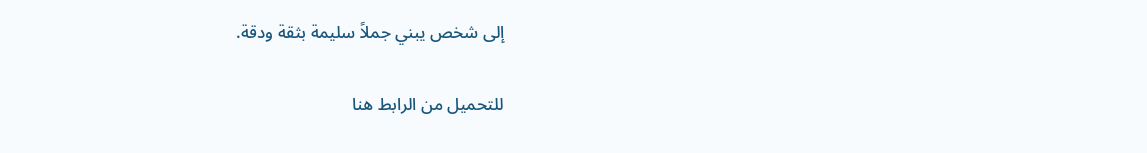إلى شخص يبني جملاً سليمة بثقة ودقة.

للتحميل من الرابط هنا